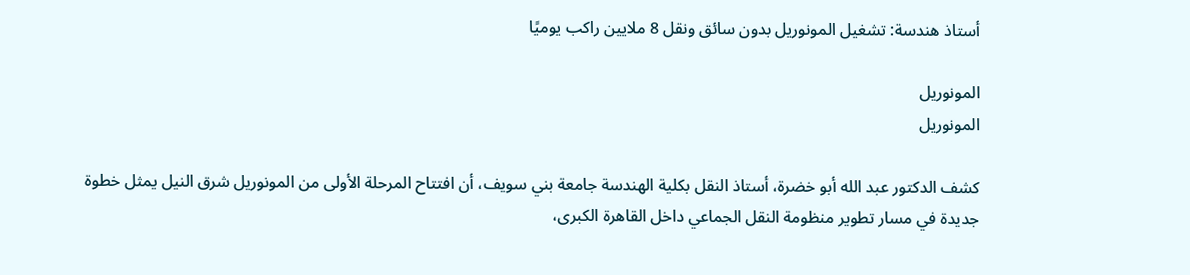أستاذ هندسة: تشغيل المونوريل بدون سائق ونقل 8 ملايين راكب يوميًا

المونوريل
المونوريل

كشف الدكتور عبد الله أبو خضرة، أستاذ النقل بكلية الهندسة جامعة بني سويف، أن افتتاح المرحلة الأولى من المونوريل شرق النيل يمثل خطوة جديدة في مسار تطوير منظومة النقل الجماعي داخل القاهرة الكبرى،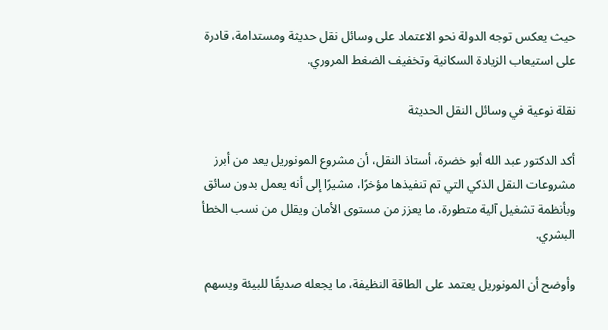حيث يعكس توجه الدولة نحو الاعتماد على وسائل نقل حديثة ومستدامة، قادرة على استيعاب الزيادة السكانية وتخفيف الضغط المروري.

نقلة نوعية في وسائل النقل الحديثة

أكد الدكتور عبد الله أبو خضرة، أستاذ النقل، أن مشروع المونوريل يعد من أبرز مشروعات النقل الذكي التي تم تنفيذها مؤخرًا، مشيرًا إلى أنه يعمل بدون سائق وبأنظمة تشغيل آلية متطورة، ما يعزز من مستوى الأمان ويقلل من نسب الخطأ البشري.

وأوضح أن المونوريل يعتمد على الطاقة النظيفة، ما يجعله صديقًا للبيئة ويسهم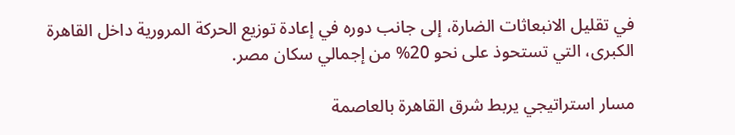في تقليل الانبعاثات الضارة، إلى جانب دوره في إعادة توزيع الحركة المرورية داخل القاهرة الكبرى، التي تستحوذ على نحو 20% من إجمالي سكان مصر.

مسار استراتيجي يربط شرق القاهرة بالعاصمة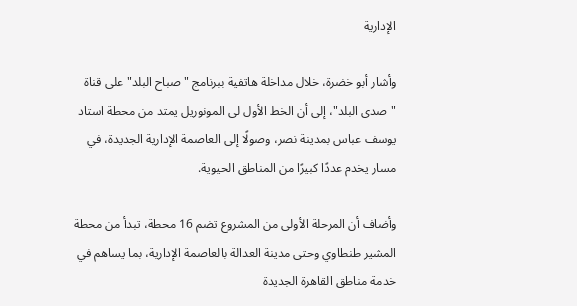الإدارية

وأشار أبو خضرة، خلال مداخلة هاتفية ببرنامج "صباح البلد" على قناة "صدى البلد"، إلى أن الخط الأول لى المونوريل يمتد من محطة استاد يوسف عباس بمدينة نصر، وصولًا إلى العاصمة الإدارية الجديدة، في مسار يخدم عددًا كبيرًا من المناطق الحيوية.

وأضاف أن المرحلة الأولى من المشروع تضم 16 محطة، تبدأ من محطة المشير طنطاوي وحتى مدينة العدالة بالعاصمة الإدارية، بما يساهم في خدمة مناطق القاهرة الجديدة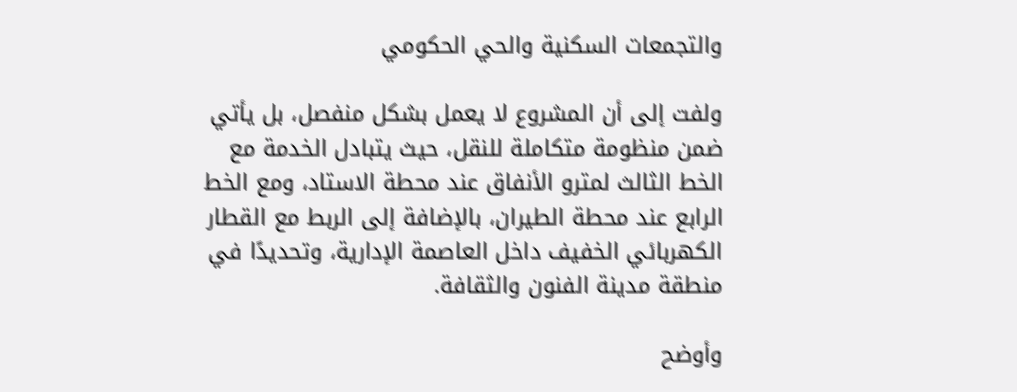والتجمعات السكنية والحي الحكومي

ولفت إلى أن المشروع لا يعمل بشكل منفصل، بل يأتي ضمن منظومة متكاملة للنقل، حيث يتبادل الخدمة مع الخط الثالث لمترو الأنفاق عند محطة الاستاد، ومع الخط الرابع عند محطة الطيران، بالإضافة إلى الربط مع القطار الكهربائي الخفيف داخل العاصمة الإدارية، وتحديدًا في منطقة مدينة الفنون والثقافة.

وأوضح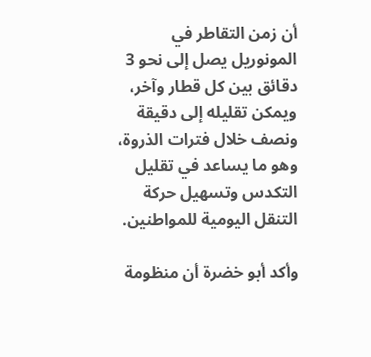أن زمن التقاطر في المونوريل يصل إلى نحو 3 دقائق بين كل قطار وآخر، ويمكن تقليله إلى دقيقة ونصف خلال فترات الذروة، وهو ما يساعد في تقليل التكدس وتسهيل حركة التنقل اليومية للمواطنين.

وأكد أبو خضرة أن منظومة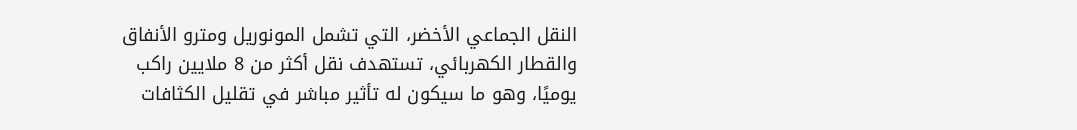النقل الجماعي الأخضر، التي تشمل المونوريل ومترو الأنفاق والقطار الكهربائي، تستهدف نقل أكثر من 8 ملايين راكب يوميًا، وهو ما سيكون له تأثير مباشر في تقليل الكثافات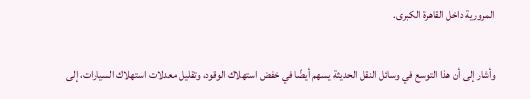المرورية داخل القاهرة الكبرى.

وأشار إلى أن هذا التوسع في وسائل النقل الحديثة يسهم أيضًا في خفض استهلاك الوقود، وتقليل معدلات استهلاك السيارات، إلى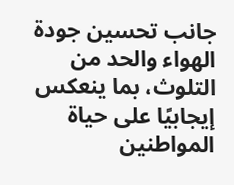جانب تحسين جودة الهواء والحد من التلوث، بما ينعكس إيجابيًا على حياة المواطنين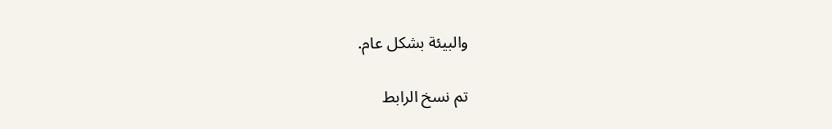والبيئة بشكل عام.

تم نسخ الرابط